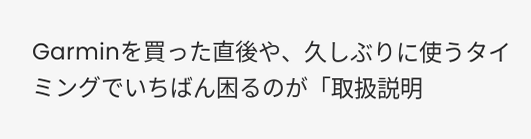Garminを買った直後や、久しぶりに使うタイミングでいちばん困るのが「取扱説明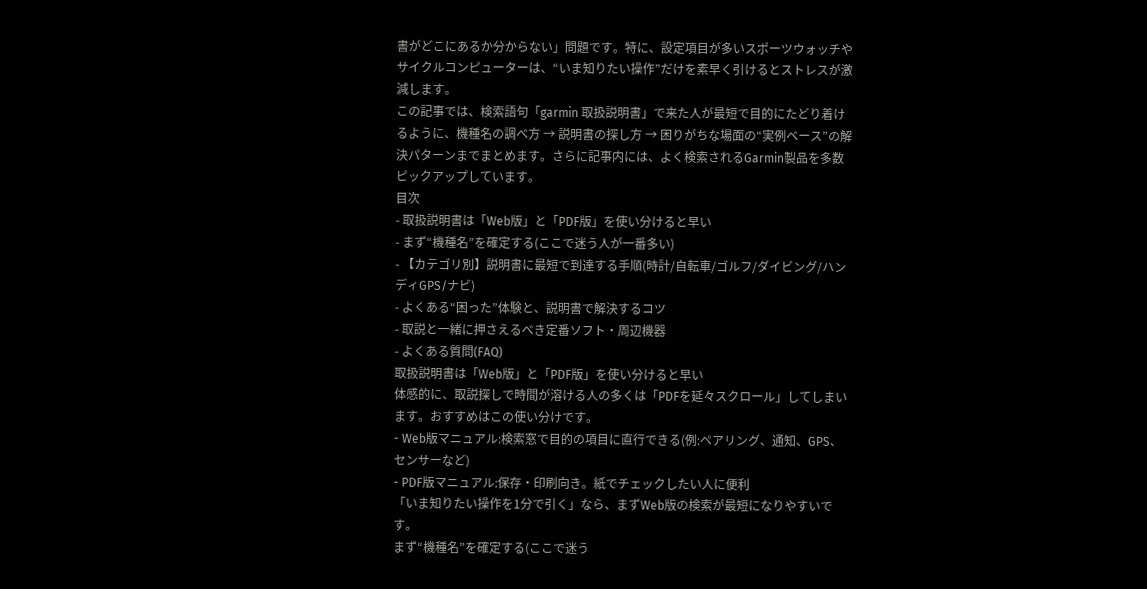書がどこにあるか分からない」問題です。特に、設定項目が多いスポーツウォッチやサイクルコンピューターは、“いま知りたい操作”だけを素早く引けるとストレスが激減します。
この記事では、検索語句「garmin 取扱説明書」で来た人が最短で目的にたどり着けるように、機種名の調べ方 → 説明書の探し方 → 困りがちな場面の“実例ベース”の解決パターンまでまとめます。さらに記事内には、よく検索されるGarmin製品を多数ピックアップしています。
目次
- 取扱説明書は「Web版」と「PDF版」を使い分けると早い
- まず“機種名”を確定する(ここで迷う人が一番多い)
- 【カテゴリ別】説明書に最短で到達する手順(時計/自転車/ゴルフ/ダイビング/ハンディGPS/ナビ)
- よくある“困った”体験と、説明書で解決するコツ
- 取説と一緒に押さえるべき定番ソフト・周辺機器
- よくある質問(FAQ)
取扱説明書は「Web版」と「PDF版」を使い分けると早い
体感的に、取説探しで時間が溶ける人の多くは「PDFを延々スクロール」してしまいます。おすすめはこの使い分けです。
- Web版マニュアル:検索窓で目的の項目に直行できる(例:ペアリング、通知、GPS、センサーなど)
- PDF版マニュアル:保存・印刷向き。紙でチェックしたい人に便利
「いま知りたい操作を1分で引く」なら、まずWeb版の検索が最短になりやすいです。
まず“機種名”を確定する(ここで迷う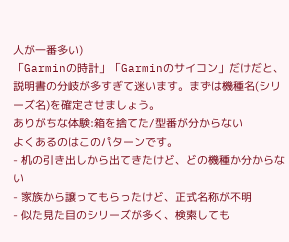人が一番多い)
「Garminの時計」「Garminのサイコン」だけだと、説明書の分岐が多すぎて迷います。まずは機種名(シリーズ名)を確定させましょう。
ありがちな体験:箱を捨てた/型番が分からない
よくあるのはこのパターンです。
- 机の引き出しから出てきたけど、どの機種か分からない
- 家族から譲ってもらったけど、正式名称が不明
- 似た見た目のシリーズが多く、検索しても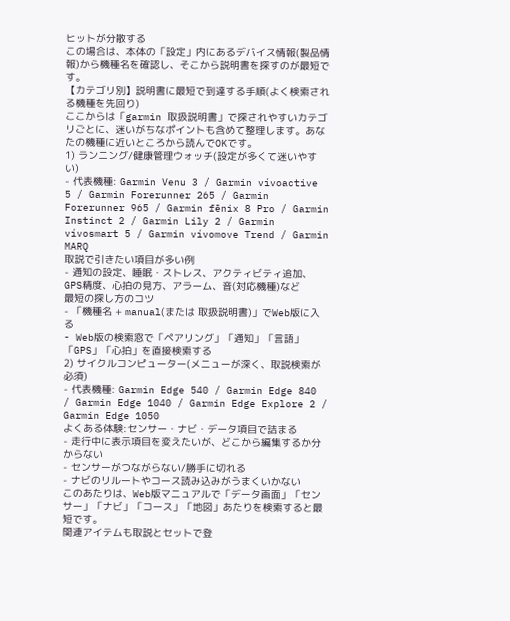ヒットが分散する
この場合は、本体の「設定」内にあるデバイス情報(製品情報)から機種名を確認し、そこから説明書を探すのが最短です。
【カテゴリ別】説明書に最短で到達する手順(よく検索される機種を先回り)
ここからは「garmin 取扱説明書」で探されやすいカテゴリごとに、迷いがちなポイントも含めて整理します。あなたの機種に近いところから読んでOKです。
1) ランニング/健康管理ウォッチ(設定が多くて迷いやすい)
- 代表機種: Garmin Venu 3 / Garmin vívoactive 5 / Garmin Forerunner 265 / Garmin Forerunner 965 / Garmin fēnix 8 Pro / Garmin Instinct 2 / Garmin Lily 2 / Garmin vívosmart 5 / Garmin vívomove Trend / Garmin MARQ
取説で引きたい項目が多い例
- 通知の設定、睡眠・ストレス、アクティビティ追加、GPS精度、心拍の見方、アラーム、音(対応機種)など
最短の探し方のコツ
- 「機種名 + manual(または 取扱説明書)」でWeb版に入る
- Web版の検索窓で「ペアリング」「通知」「言語」「GPS」「心拍」を直接検索する
2) サイクルコンピューター(メニューが深く、取説検索が必須)
- 代表機種: Garmin Edge 540 / Garmin Edge 840 / Garmin Edge 1040 / Garmin Edge Explore 2 / Garmin Edge 1050
よくある体験:センサー・ナビ・データ項目で詰まる
- 走行中に表示項目を変えたいが、どこから編集するか分からない
- センサーがつながらない/勝手に切れる
- ナビのリルートやコース読み込みがうまくいかない
このあたりは、Web版マニュアルで「データ画面」「センサー」「ナビ」「コース」「地図」あたりを検索すると最短です。
関連アイテムも取説とセットで登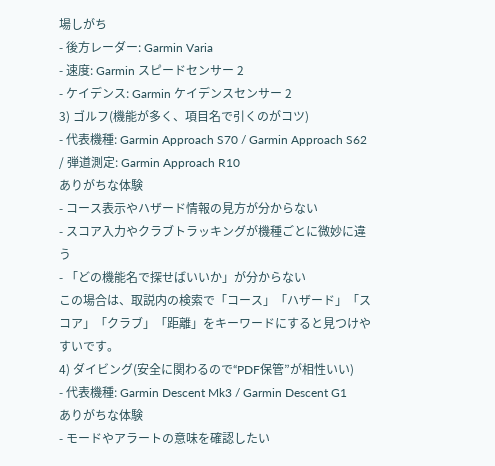場しがち
- 後方レーダー: Garmin Varia
- 速度: Garmin スピードセンサー 2
- ケイデンス: Garmin ケイデンスセンサー 2
3) ゴルフ(機能が多く、項目名で引くのがコツ)
- 代表機種: Garmin Approach S70 / Garmin Approach S62 / 弾道測定: Garmin Approach R10
ありがちな体験
- コース表示やハザード情報の見方が分からない
- スコア入力やクラブトラッキングが機種ごとに微妙に違う
- 「どの機能名で探せばいいか」が分からない
この場合は、取説内の検索で「コース」「ハザード」「スコア」「クラブ」「距離」をキーワードにすると見つけやすいです。
4) ダイビング(安全に関わるので“PDF保管”が相性いい)
- 代表機種: Garmin Descent Mk3 / Garmin Descent G1
ありがちな体験
- モードやアラートの意味を確認したい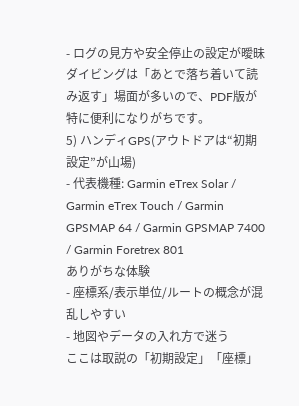- ログの見方や安全停止の設定が曖昧
ダイビングは「あとで落ち着いて読み返す」場面が多いので、PDF版が特に便利になりがちです。
5) ハンディGPS(アウトドアは“初期設定”が山場)
- 代表機種: Garmin eTrex Solar / Garmin eTrex Touch / Garmin GPSMAP 64 / Garmin GPSMAP 7400 / Garmin Foretrex 801
ありがちな体験
- 座標系/表示単位/ルートの概念が混乱しやすい
- 地図やデータの入れ方で迷う
ここは取説の「初期設定」「座標」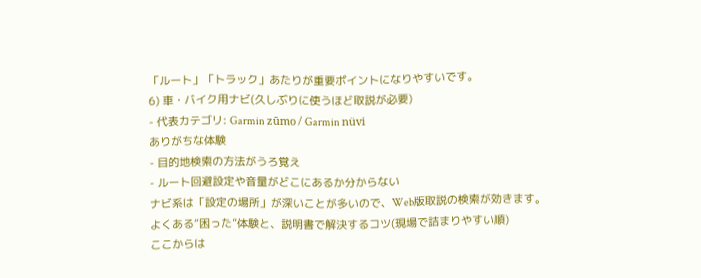「ルート」「トラック」あたりが重要ポイントになりやすいです。
6) 車・バイク用ナビ(久しぶりに使うほど取説が必要)
- 代表カテゴリ: Garmin zūmo / Garmin nüvi
ありがちな体験
- 目的地検索の方法がうろ覚え
- ルート回避設定や音量がどこにあるか分からない
ナビ系は「設定の場所」が深いことが多いので、Web版取説の検索が効きます。
よくある“困った”体験と、説明書で解決するコツ(現場で詰まりやすい順)
ここからは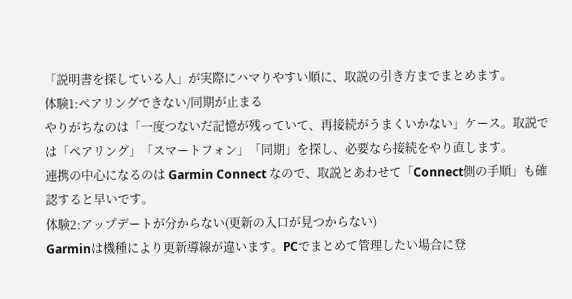「説明書を探している人」が実際にハマりやすい順に、取説の引き方までまとめます。
体験1:ペアリングできない/同期が止まる
やりがちなのは「一度つないだ記憶が残っていて、再接続がうまくいかない」ケース。取説では「ペアリング」「スマートフォン」「同期」を探し、必要なら接続をやり直します。
連携の中心になるのは Garmin Connect なので、取説とあわせて「Connect側の手順」も確認すると早いです。
体験2:アップデートが分からない(更新の入口が見つからない)
Garminは機種により更新導線が違います。PCでまとめて管理したい場合に登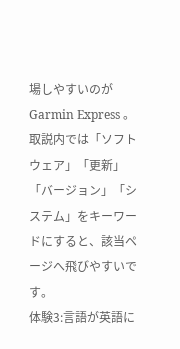場しやすいのが Garmin Express 。
取説内では「ソフトウェア」「更新」「バージョン」「システム」をキーワードにすると、該当ページへ飛びやすいです。
体験3:言語が英語に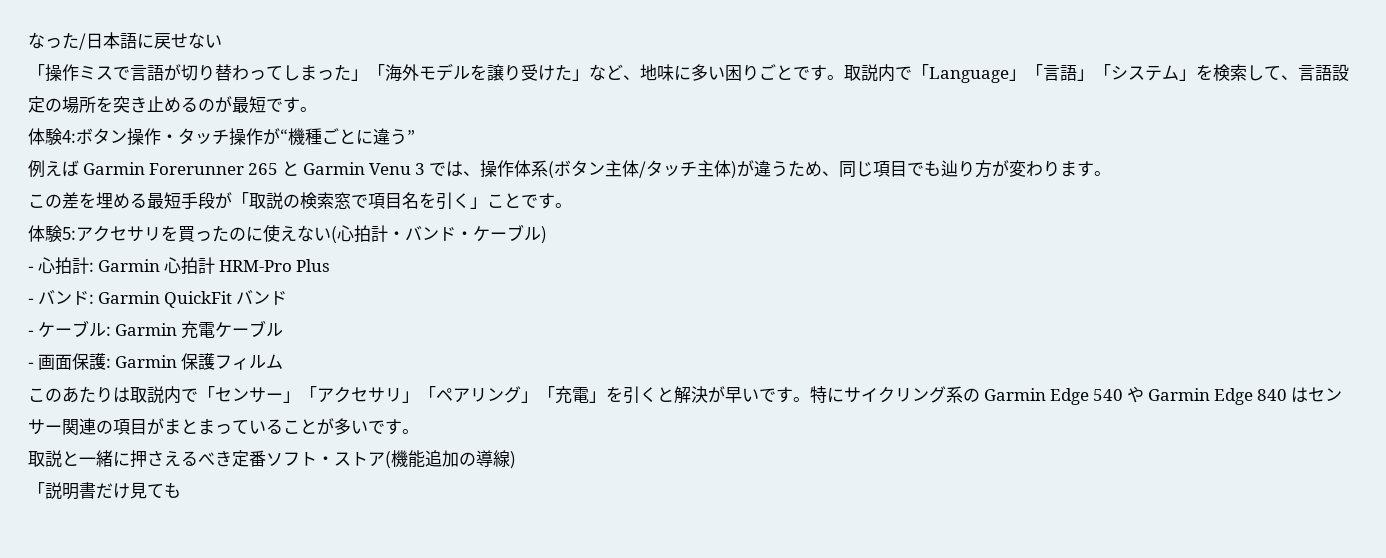なった/日本語に戻せない
「操作ミスで言語が切り替わってしまった」「海外モデルを譲り受けた」など、地味に多い困りごとです。取説内で「Language」「言語」「システム」を検索して、言語設定の場所を突き止めるのが最短です。
体験4:ボタン操作・タッチ操作が“機種ごとに違う”
例えば Garmin Forerunner 265 と Garmin Venu 3 では、操作体系(ボタン主体/タッチ主体)が違うため、同じ項目でも辿り方が変わります。
この差を埋める最短手段が「取説の検索窓で項目名を引く」ことです。
体験5:アクセサリを買ったのに使えない(心拍計・バンド・ケーブル)
- 心拍計: Garmin 心拍計 HRM-Pro Plus
- バンド: Garmin QuickFit バンド
- ケーブル: Garmin 充電ケーブル
- 画面保護: Garmin 保護フィルム
このあたりは取説内で「センサー」「アクセサリ」「ペアリング」「充電」を引くと解決が早いです。特にサイクリング系の Garmin Edge 540 や Garmin Edge 840 はセンサー関連の項目がまとまっていることが多いです。
取説と一緒に押さえるべき定番ソフト・ストア(機能追加の導線)
「説明書だけ見ても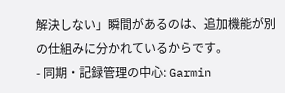解決しない」瞬間があるのは、追加機能が別の仕組みに分かれているからです。
- 同期・記録管理の中心: Garmin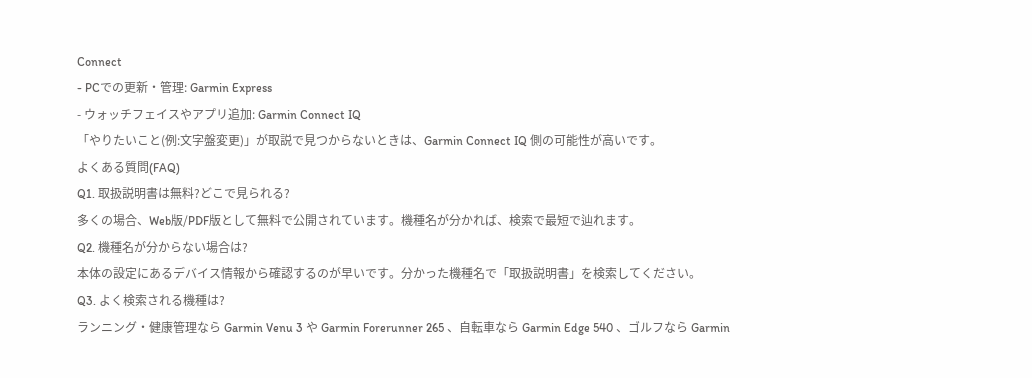Connect
- PCでの更新・管理: Garmin Express
- ウォッチフェイスやアプリ追加: Garmin Connect IQ
「やりたいこと(例:文字盤変更)」が取説で見つからないときは、Garmin Connect IQ 側の可能性が高いです。
よくある質問(FAQ)
Q1. 取扱説明書は無料?どこで見られる?
多くの場合、Web版/PDF版として無料で公開されています。機種名が分かれば、検索で最短で辿れます。
Q2. 機種名が分からない場合は?
本体の設定にあるデバイス情報から確認するのが早いです。分かった機種名で「取扱説明書」を検索してください。
Q3. よく検索される機種は?
ランニング・健康管理なら Garmin Venu 3 や Garmin Forerunner 265 、自転車なら Garmin Edge 540 、ゴルフなら Garmin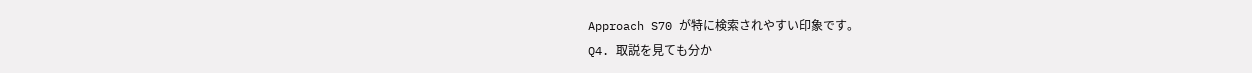Approach S70 が特に検索されやすい印象です。
Q4. 取説を見ても分か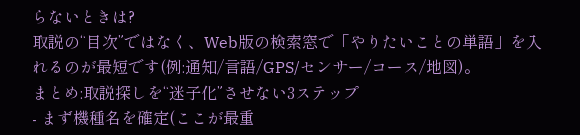らないときは?
取説の“目次”ではなく、Web版の検索窓で「やりたいことの単語」を入れるのが最短です(例:通知/言語/GPS/センサー/コース/地図)。
まとめ:取説探しを“迷子化”させない3ステップ
- まず機種名を確定(ここが最重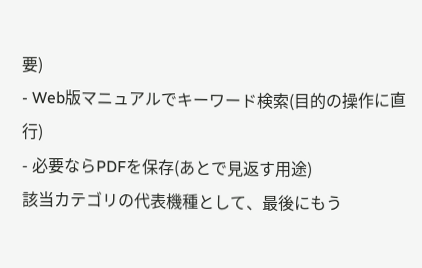要)
- Web版マニュアルでキーワード検索(目的の操作に直行)
- 必要ならPDFを保存(あとで見返す用途)
該当カテゴリの代表機種として、最後にもう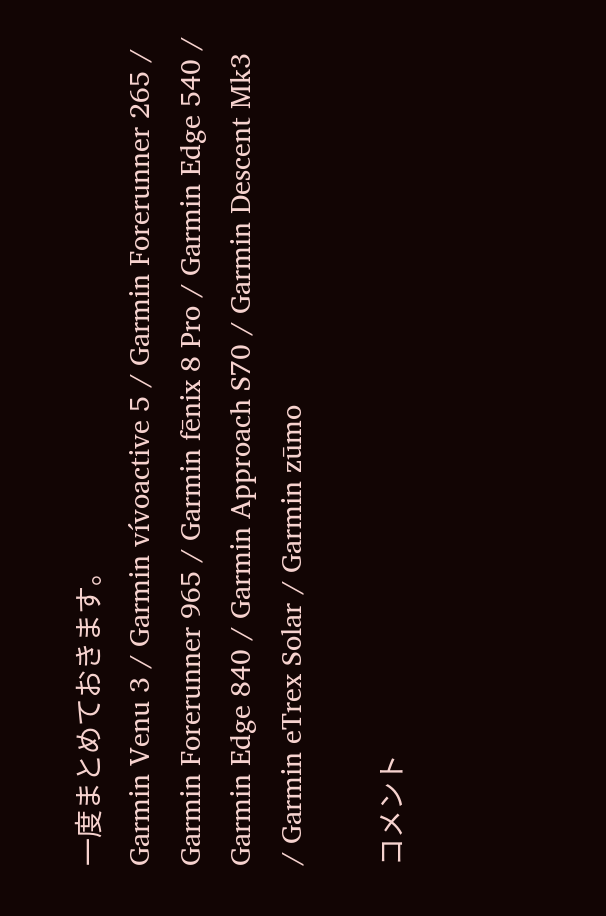一度まとめておきます。
Garmin Venu 3 / Garmin vívoactive 5 / Garmin Forerunner 265 / Garmin Forerunner 965 / Garmin fēnix 8 Pro / Garmin Edge 540 / Garmin Edge 840 / Garmin Approach S70 / Garmin Descent Mk3 / Garmin eTrex Solar / Garmin zūmo

コメント